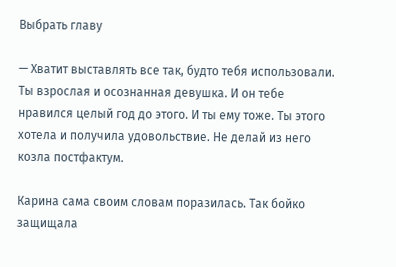Выбрать главу

— Хватит выставлять все так, будто тебя использовали. Ты взрослая и осознанная девушка. И он тебе нравился целый год до этого. И ты ему тоже. Ты этого хотела и получила удовольствие. Не делай из него козла постфактум.

Карина сама своим словам поразилась. Так бойко защищала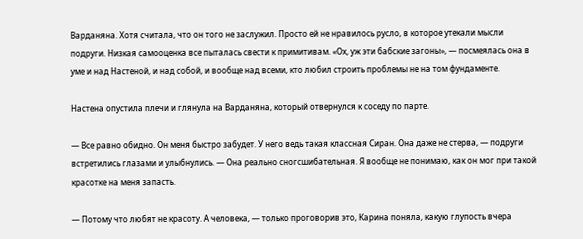Варданяна. Хотя считала, что он того не заслужил. Просто ей не нравилось русло, в которое утекали мысли подруги. Низкая самооценка все пыталась свести к примитивам. «Ох, уж эти бабские загоны», — посмеялась она в уме и над Настеной, и над собой, и вообще над всеми, кто любил строить проблемы не на том фундаменте.

Настена опустила плечи и глянула на Варданяна, который отвернулся к соседу по парте.

— Все равно обидно. Он меня быстро забудет. У него ведь такая классная Сиран. Она даже не стерва, — подруги встретились глазами и улыбнулись. — Она реально сногсшибательная. Я вообще не понимаю, как он мог при такой красотке на меня запасть.

— Потому что любят не красоту. А человека, — только проговорив это, Карина поняла, какую глупость вчера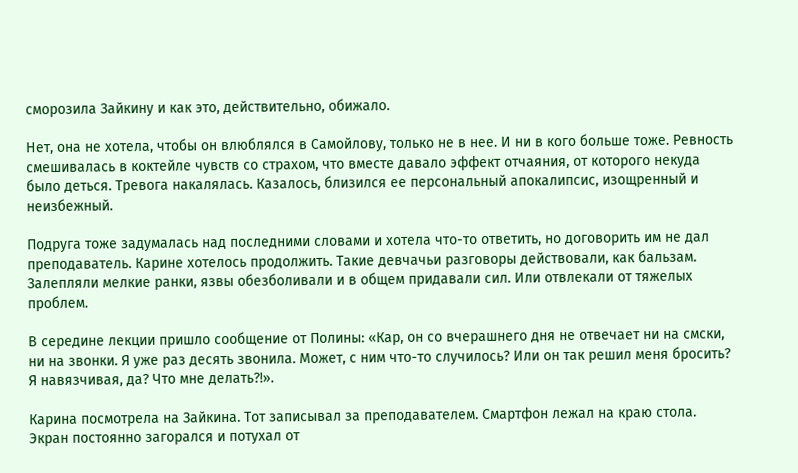сморозила Зайкину и как это, действительно, обижало.

Нет, она не хотела, чтобы он влюблялся в Самойлову, только не в нее. И ни в кого больше тоже. Ревность смешивалась в коктейле чувств со страхом, что вместе давало эффект отчаяния, от которого некуда было деться. Тревога накалялась. Казалось, близился ее персональный апокалипсис, изощренный и неизбежный.

Подруга тоже задумалась над последними словами и хотела что-то ответить, но договорить им не дал преподаватель. Карине хотелось продолжить. Такие девчачьи разговоры действовали, как бальзам. Залепляли мелкие ранки, язвы обезболивали и в общем придавали сил. Или отвлекали от тяжелых проблем.

В середине лекции пришло сообщение от Полины: «Кар, он со вчерашнего дня не отвечает ни на смски, ни на звонки. Я уже раз десять звонила. Может, с ним что-то случилось? Или он так решил меня бросить? Я навязчивая, да? Что мне делать?!».

Карина посмотрела на Зайкина. Тот записывал за преподавателем. Смартфон лежал на краю стола. Экран постоянно загорался и потухал от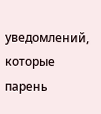уведомлений, которые парень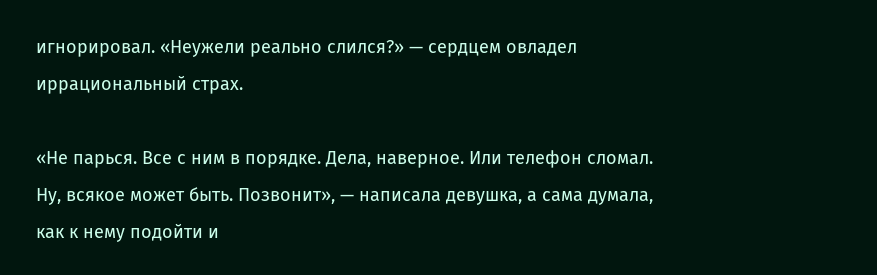игнорировал. «Неужели реально слился?» — сердцем овладел иррациональный страх.

«Не парься. Все с ним в порядке. Дела, наверное. Или телефон сломал. Ну, всякое может быть. Позвонит», — написала девушка, а сама думала, как к нему подойти и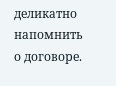деликатно напомнить о договоре.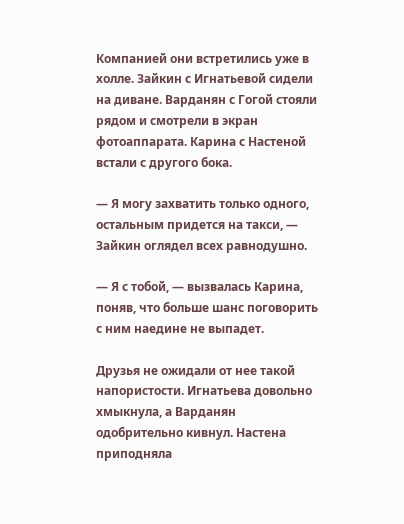Компанией они встретились уже в холле. Зайкин с Игнатьевой сидели на диване. Варданян с Гогой стояли рядом и смотрели в экран фотоаппарата. Карина с Настеной встали с другого бока.

— Я могу захватить только одного, остальным придется на такси, — Зайкин оглядел всех равнодушно.

— Я с тобой, — вызвалась Карина, поняв, что больше шанс поговорить с ним наедине не выпадет.

Друзья не ожидали от нее такой напористости. Игнатьева довольно хмыкнула, а Варданян одобрительно кивнул. Настена приподняла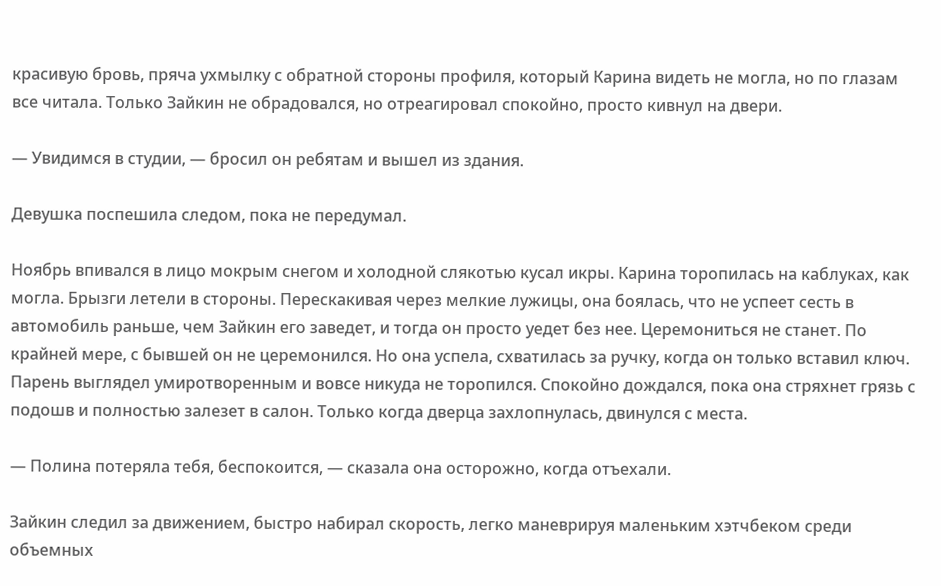красивую бровь, пряча ухмылку с обратной стороны профиля, который Карина видеть не могла, но по глазам все читала. Только Зайкин не обрадовался, но отреагировал спокойно, просто кивнул на двери.

— Увидимся в студии, — бросил он ребятам и вышел из здания.

Девушка поспешила следом, пока не передумал.

Ноябрь впивался в лицо мокрым снегом и холодной слякотью кусал икры. Карина торопилась на каблуках, как могла. Брызги летели в стороны. Перескакивая через мелкие лужицы, она боялась, что не успеет сесть в автомобиль раньше, чем Зайкин его заведет, и тогда он просто уедет без нее. Церемониться не станет. По крайней мере, с бывшей он не церемонился. Но она успела, схватилась за ручку, когда он только вставил ключ. Парень выглядел умиротворенным и вовсе никуда не торопился. Спокойно дождался, пока она стряхнет грязь с подошв и полностью залезет в салон. Только когда дверца захлопнулась, двинулся с места.

— Полина потеряла тебя, беспокоится, — сказала она осторожно, когда отъехали.

Зайкин следил за движением, быстро набирал скорость, легко маневрируя маленьким хэтчбеком среди объемных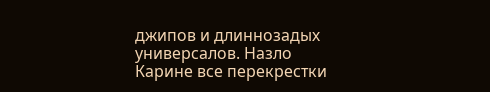джипов и длиннозадых универсалов. Назло Карине все перекрестки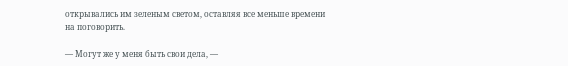открывались им зеленым светом, оставляя все меньше времени на поговорить.

— Могут же у меня быть свои дела, —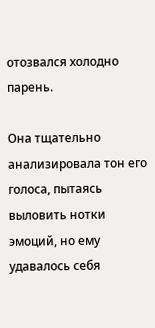отозвался холодно парень.

Она тщательно анализировала тон его голоса, пытаясь выловить нотки эмоций, но ему удавалось себя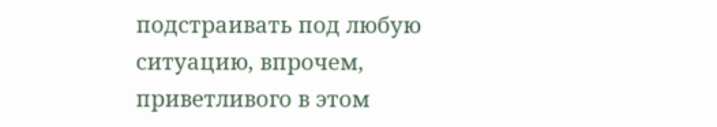подстраивать под любую ситуацию, впрочем, приветливого в этом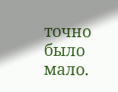точно было мало.